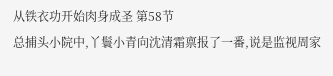从铁衣功开始肉身成圣 第58节
总捕头小院中,丫鬟小青向沈清霜禀报了一番,说是监视周家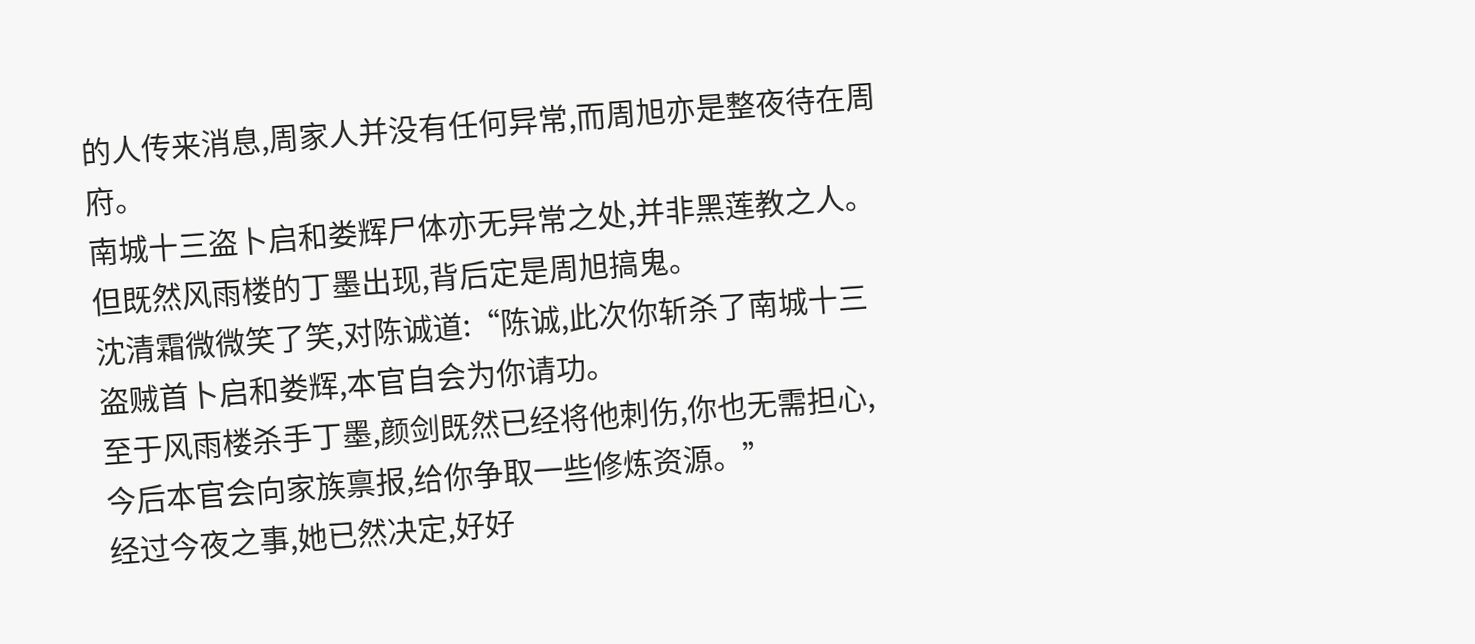的人传来消息,周家人并没有任何异常,而周旭亦是整夜待在周府。
南城十三盗卜启和娄辉尸体亦无异常之处,并非黑莲教之人。
但既然风雨楼的丁墨出现,背后定是周旭搞鬼。
沈清霜微微笑了笑,对陈诚道:“陈诚,此次你斩杀了南城十三盗贼首卜启和娄辉,本官自会为你请功。
至于风雨楼杀手丁墨,颜剑既然已经将他刺伤,你也无需担心,今后本官会向家族禀报,给你争取一些修炼资源。”
经过今夜之事,她已然决定,好好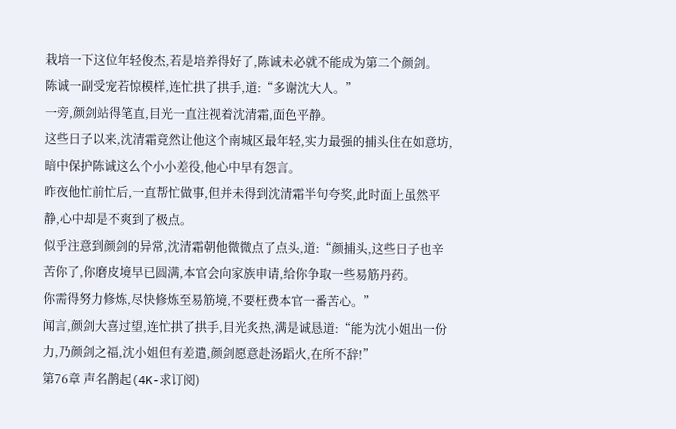栽培一下这位年轻俊杰,若是培养得好了,陈诚未必就不能成为第二个颜剑。
陈诚一副受宠若惊模样,连忙拱了拱手,道:“多谢沈大人。”
一旁,颜剑站得笔直,目光一直注视着沈清霜,面色平静。
这些日子以来,沈清霜竟然让他这个南城区最年轻,实力最强的捕头住在如意坊,暗中保护陈诚这么个小小差役,他心中早有怨言。
昨夜他忙前忙后,一直帮忙做事,但并未得到沈清霜半句夸奖,此时面上虽然平静,心中却是不爽到了极点。
似乎注意到颜剑的异常,沈清霜朝他微微点了点头,道:“颜捕头,这些日子也辛苦你了,你磨皮境早已圆满,本官会向家族申请,给你争取一些易筋丹药。
你需得努力修炼,尽快修炼至易筋境,不要枉费本官一番苦心。”
闻言,颜剑大喜过望,连忙拱了拱手,目光炙热,满是诚恳道:“能为沈小姐出一份力,乃颜剑之福,沈小姐但有差遣,颜剑愿意赴汤蹈火,在所不辞!”
第76章 声名鹊起(4K-求订阅)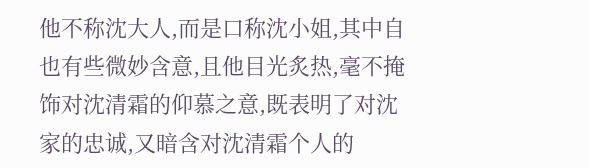他不称沈大人,而是口称沈小姐,其中自也有些微妙含意,且他目光炙热,毫不掩饰对沈清霜的仰慕之意,既表明了对沈家的忠诚,又暗含对沈清霜个人的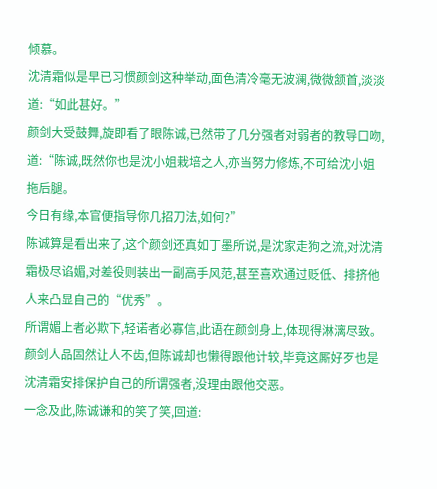倾慕。
沈清霜似是早已习惯颜剑这种举动,面色清冷毫无波澜,微微颔首,淡淡道:“如此甚好。”
颜剑大受鼓舞,旋即看了眼陈诚,已然带了几分强者对弱者的教导口吻,道:“陈诚,既然你也是沈小姐栽培之人,亦当努力修炼,不可给沈小姐拖后腿。
今日有缘,本官便指导你几招刀法,如何?”
陈诚算是看出来了,这个颜剑还真如丁墨所说,是沈家走狗之流,对沈清霜极尽谄媚,对差役则装出一副高手风范,甚至喜欢通过贬低、排挤他人来凸显自己的“优秀”。
所谓媚上者必欺下,轻诺者必寡信,此语在颜剑身上,体现得淋漓尽致。
颜剑人品固然让人不齿,但陈诚却也懒得跟他计较,毕竟这厮好歹也是沈清霜安排保护自己的所谓强者,没理由跟他交恶。
一念及此,陈诚谦和的笑了笑,回道: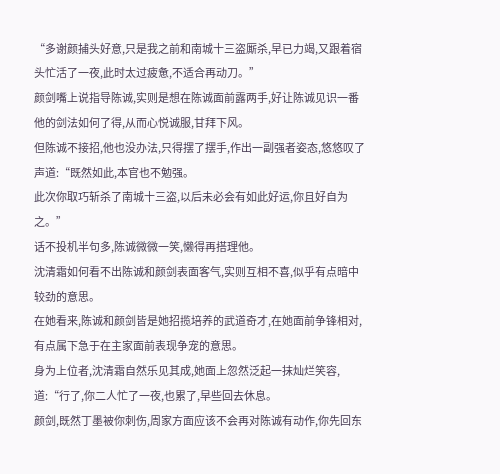“多谢颜捕头好意,只是我之前和南城十三盗厮杀,早已力竭,又跟着宿头忙活了一夜,此时太过疲惫,不适合再动刀。”
颜剑嘴上说指导陈诚,实则是想在陈诚面前露两手,好让陈诚见识一番他的剑法如何了得,从而心悦诚服,甘拜下风。
但陈诚不接招,他也没办法,只得摆了摆手,作出一副强者姿态,悠悠叹了声道:“既然如此,本官也不勉强。
此次你取巧斩杀了南城十三盗,以后未必会有如此好运,你且好自为之。”
话不投机半句多,陈诚微微一笑,懒得再搭理他。
沈清霜如何看不出陈诚和颜剑表面客气,实则互相不喜,似乎有点暗中较劲的意思。
在她看来,陈诚和颜剑皆是她招揽培养的武道奇才,在她面前争锋相对,有点属下急于在主家面前表现争宠的意思。
身为上位者,沈清霜自然乐见其成,她面上忽然泛起一抹灿烂笑容,道:“行了,你二人忙了一夜,也累了,早些回去休息。
颜剑,既然丁墨被你刺伤,周家方面应该不会再对陈诚有动作,你先回东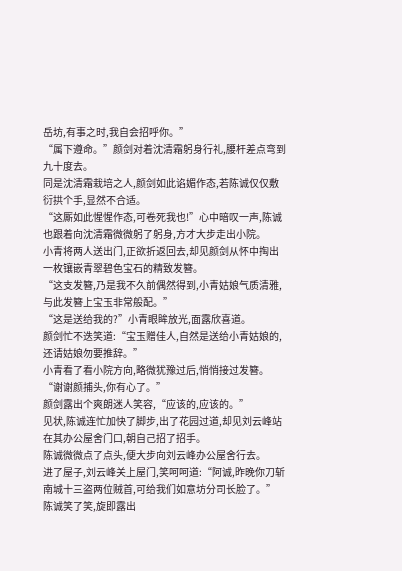岳坊,有事之时,我自会招呼你。”
“属下遵命。”颜剑对着沈清霜躬身行礼,腰杆差点弯到九十度去。
同是沈清霜栽培之人,颜剑如此谄媚作态,若陈诚仅仅敷衍拱个手,显然不合适。
“这厮如此惺惺作态,可卷死我也!”心中暗叹一声,陈诚也跟着向沈清霜微微躬了躬身,方才大步走出小院。
小青将两人送出门,正欲折返回去,却见颜剑从怀中掏出一枚镶嵌青翠碧色宝石的精致发簪。
“这支发簪,乃是我不久前偶然得到,小青姑娘气质清雅,与此发簪上宝玉非常般配。”
“这是送给我的?”小青眼眸放光,面露欣喜道。
颜剑忙不迭笑道:“宝玉赠佳人,自然是送给小青姑娘的,还请姑娘勿要推辞。”
小青看了看小院方向,略微犹豫过后,悄悄接过发簪。
“谢谢颜捕头,你有心了。”
颜剑露出个爽朗迷人笑容,“应该的,应该的。”
见状,陈诚连忙加快了脚步,出了花园过道,却见刘云峰站在其办公屋舍门口,朝自己招了招手。
陈诚微微点了点头,便大步向刘云峰办公屋舍行去。
进了屋子,刘云峰关上屋门,笑呵呵道:“阿诚,昨晚你刀斩南城十三盗两位贼首,可给我们如意坊分司长脸了。”
陈诚笑了笑,旋即露出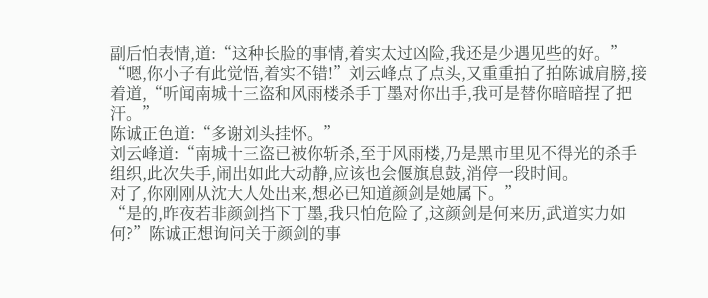副后怕表情,道:“这种长脸的事情,着实太过凶险,我还是少遇见些的好。”
“嗯,你小子有此觉悟,着实不错!”刘云峰点了点头,又重重拍了拍陈诚肩膀,接着道,“听闻南城十三盗和风雨楼杀手丁墨对你出手,我可是替你暗暗捏了把汗。”
陈诚正色道:“多谢刘头挂怀。”
刘云峰道:“南城十三盗已被你斩杀,至于风雨楼,乃是黑市里见不得光的杀手组织,此次失手,闹出如此大动静,应该也会偃旗息鼓,消停一段时间。
对了,你刚刚从沈大人处出来,想必已知道颜剑是她属下。”
“是的,昨夜若非颜剑挡下丁墨,我只怕危险了,这颜剑是何来历,武道实力如何?”陈诚正想询问关于颜剑的事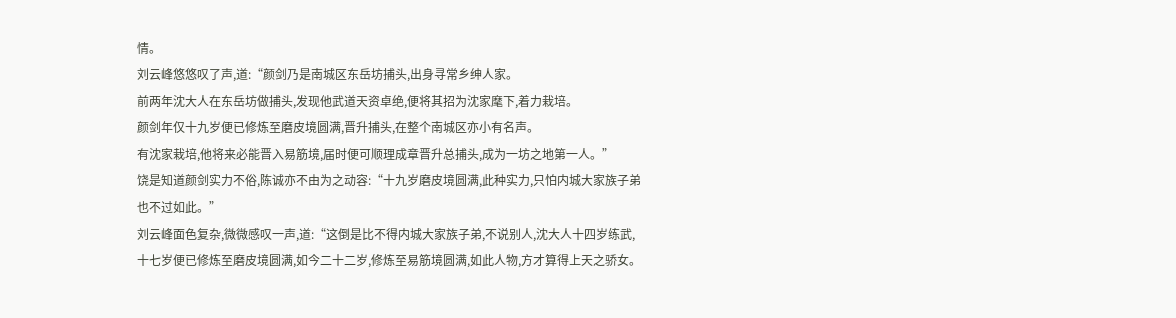情。
刘云峰悠悠叹了声,道:“颜剑乃是南城区东岳坊捕头,出身寻常乡绅人家。
前两年沈大人在东岳坊做捕头,发现他武道天资卓绝,便将其招为沈家麾下,着力栽培。
颜剑年仅十九岁便已修炼至磨皮境圆满,晋升捕头,在整个南城区亦小有名声。
有沈家栽培,他将来必能晋入易筋境,届时便可顺理成章晋升总捕头,成为一坊之地第一人。”
饶是知道颜剑实力不俗,陈诚亦不由为之动容:“十九岁磨皮境圆满,此种实力,只怕内城大家族子弟也不过如此。”
刘云峰面色复杂,微微感叹一声,道:“这倒是比不得内城大家族子弟,不说别人,沈大人十四岁练武,十七岁便已修炼至磨皮境圆满,如今二十二岁,修炼至易筋境圆满,如此人物,方才算得上天之骄女。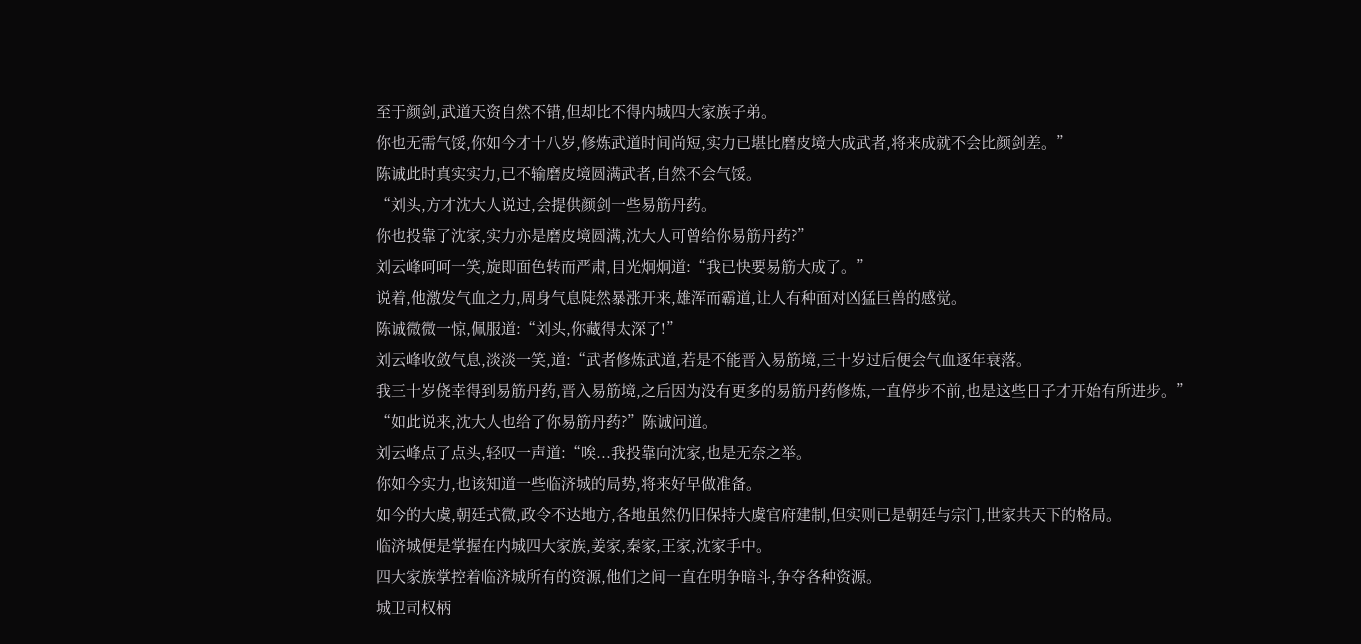至于颜剑,武道天资自然不错,但却比不得内城四大家族子弟。
你也无需气馁,你如今才十八岁,修炼武道时间尚短,实力已堪比磨皮境大成武者,将来成就不会比颜剑差。”
陈诚此时真实实力,已不输磨皮境圆满武者,自然不会气馁。
“刘头,方才沈大人说过,会提供颜剑一些易筋丹药。
你也投靠了沈家,实力亦是磨皮境圆满,沈大人可曾给你易筋丹药?”
刘云峰呵呵一笑,旋即面色转而严肃,目光炯炯道:“我已快要易筋大成了。”
说着,他激发气血之力,周身气息陡然暴涨开来,雄浑而霸道,让人有种面对凶猛巨兽的感觉。
陈诚微微一惊,佩服道:“刘头,你藏得太深了!”
刘云峰收敛气息,淡淡一笑,道:“武者修炼武道,若是不能晋入易筋境,三十岁过后便会气血逐年衰落。
我三十岁侥幸得到易筋丹药,晋入易筋境,之后因为没有更多的易筋丹药修炼,一直停步不前,也是这些日子才开始有所进步。”
“如此说来,沈大人也给了你易筋丹药?”陈诚问道。
刘云峰点了点头,轻叹一声道:“唉...我投靠向沈家,也是无奈之举。
你如今实力,也该知道一些临济城的局势,将来好早做准备。
如今的大虞,朝廷式微,政令不达地方,各地虽然仍旧保持大虞官府建制,但实则已是朝廷与宗门,世家共天下的格局。
临济城便是掌握在内城四大家族,姜家,秦家,王家,沈家手中。
四大家族掌控着临济城所有的资源,他们之间一直在明争暗斗,争夺各种资源。
城卫司权柄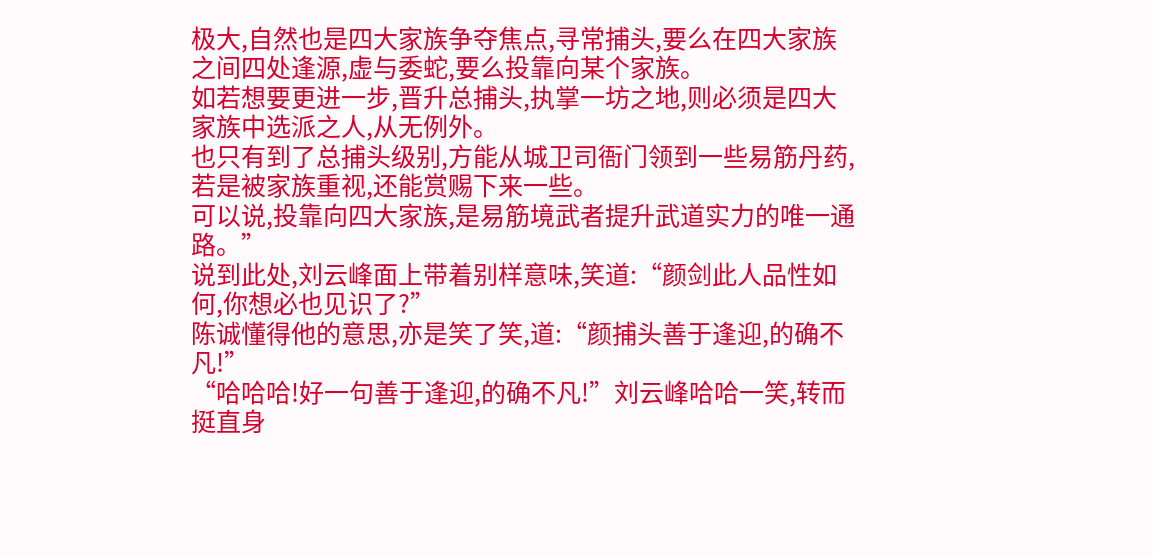极大,自然也是四大家族争夺焦点,寻常捕头,要么在四大家族之间四处逢源,虚与委蛇,要么投靠向某个家族。
如若想要更进一步,晋升总捕头,执掌一坊之地,则必须是四大家族中选派之人,从无例外。
也只有到了总捕头级别,方能从城卫司衙门领到一些易筋丹药,若是被家族重视,还能赏赐下来一些。
可以说,投靠向四大家族,是易筋境武者提升武道实力的唯一通路。”
说到此处,刘云峰面上带着别样意味,笑道:“颜剑此人品性如何,你想必也见识了?”
陈诚懂得他的意思,亦是笑了笑,道:“颜捕头善于逢迎,的确不凡!”
“哈哈哈!好一句善于逢迎,的确不凡!”刘云峰哈哈一笑,转而挺直身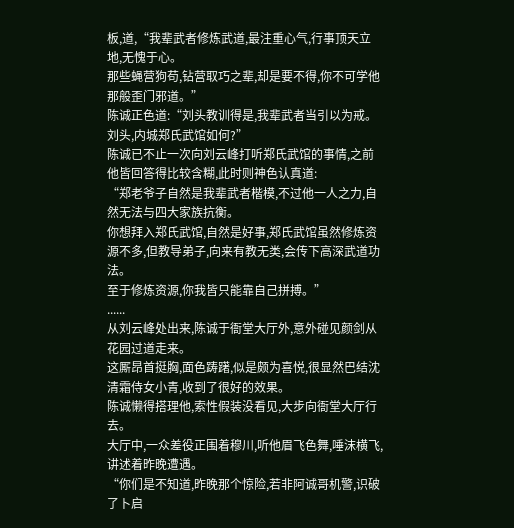板,道,“我辈武者修炼武道,最注重心气,行事顶天立地,无愧于心。
那些蝇营狗苟,钻营取巧之辈,却是要不得,你不可学他那般歪门邪道。”
陈诚正色道:“刘头教训得是,我辈武者当引以为戒。
刘头,内城郑氏武馆如何?”
陈诚已不止一次向刘云峰打听郑氏武馆的事情,之前他皆回答得比较含糊,此时则神色认真道:
“郑老爷子自然是我辈武者楷模,不过他一人之力,自然无法与四大家族抗衡。
你想拜入郑氏武馆,自然是好事,郑氏武馆虽然修炼资源不多,但教导弟子,向来有教无类,会传下高深武道功法。
至于修炼资源,你我皆只能靠自己拼搏。”
......
从刘云峰处出来,陈诚于衙堂大厅外,意外碰见颜剑从花园过道走来。
这厮昂首挺胸,面色踌躇,似是颇为喜悦,很显然巴结沈清霜侍女小青,收到了很好的效果。
陈诚懒得搭理他,索性假装没看见,大步向衙堂大厅行去。
大厅中,一众差役正围着穆川,听他眉飞色舞,唾沫横飞,讲述着昨晚遭遇。
“你们是不知道,昨晚那个惊险,若非阿诚哥机警,识破了卜启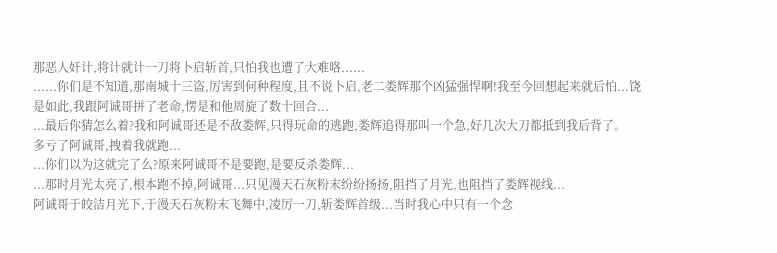那恶人奸计,将计就计一刀将卜启斩首,只怕我也遭了大难咯......
......你们是不知道,那南城十三盗,厉害到何种程度,且不说卜启,老二娄辉那个凶猛强悍啊!我至今回想起来就后怕...饶是如此,我跟阿诚哥拼了老命,愣是和他周旋了数十回合...
...最后你猜怎么着?我和阿诚哥还是不敌娄辉,只得玩命的逃跑,娄辉追得那叫一个急,好几次大刀都抵到我后背了。
多亏了阿诚哥,拽着我就跑...
...你们以为这就完了么?原来阿诚哥不是要跑,是要反杀娄辉...
...那时月光太亮了,根本跑不掉,阿诚哥...只见漫天石灰粉末纷纷扬扬,阻挡了月光,也阻挡了娄辉视线...
阿诚哥于皎洁月光下,于漫天石灰粉末飞舞中,凌厉一刀,斩娄辉首级...当时我心中只有一个念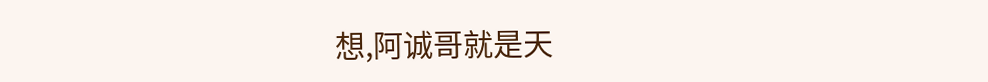想,阿诚哥就是天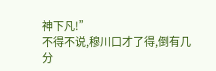神下凡!”
不得不说,穆川口才了得,倒有几分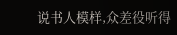说书人模样,众差役听得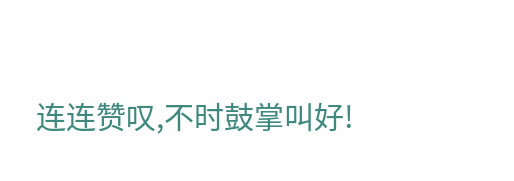连连赞叹,不时鼓掌叫好!